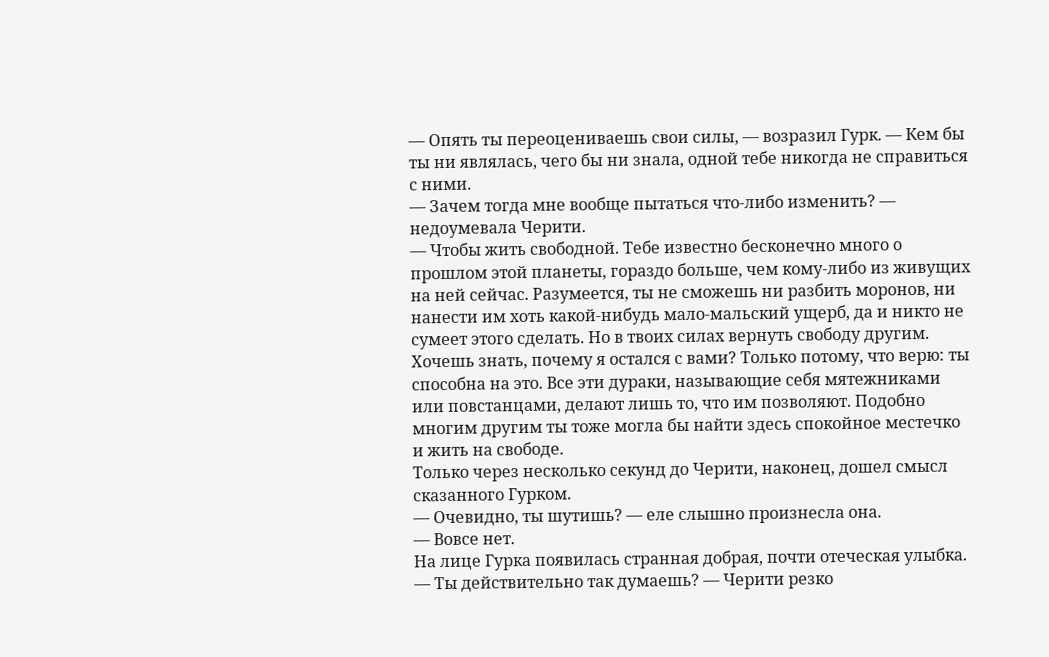— Опять ты переоцениваешь свои силы, — возразил Гурк. — Кем бы ты ни являлась, чего бы ни знала, одной тебе никогда не справиться с ними.
— Зачем тогда мне вообще пытаться что-либо изменить? — недоумевала Черити.
— Чтобы жить свободной. Тебе известно бесконечно много о прошлом этой планеты, гораздо больше, чем кому-либо из живущих на ней сейчас. Разумеется, ты не сможешь ни разбить моронов, ни нанести им хоть какой-нибудь мало-мальский ущерб, да и никто не сумеет этого сделать. Но в твоих силах вернуть свободу другим. Хочешь знать, почему я остался с вами? Только потому, что верю: ты способна на это. Все эти дураки, называющие себя мятежниками или повстанцами, делают лишь то, что им позволяют. Подобно многим другим ты тоже могла бы найти здесь спокойное местечко и жить на свободе.
Только через несколько секунд до Черити, наконец, дошел смысл сказанного Гурком.
— Очевидно, ты шутишь? — еле слышно произнесла она.
— Вовсе нет.
На лице Гурка появилась странная добрая, почти отеческая улыбка.
— Ты действительно так думаешь? — Черити резко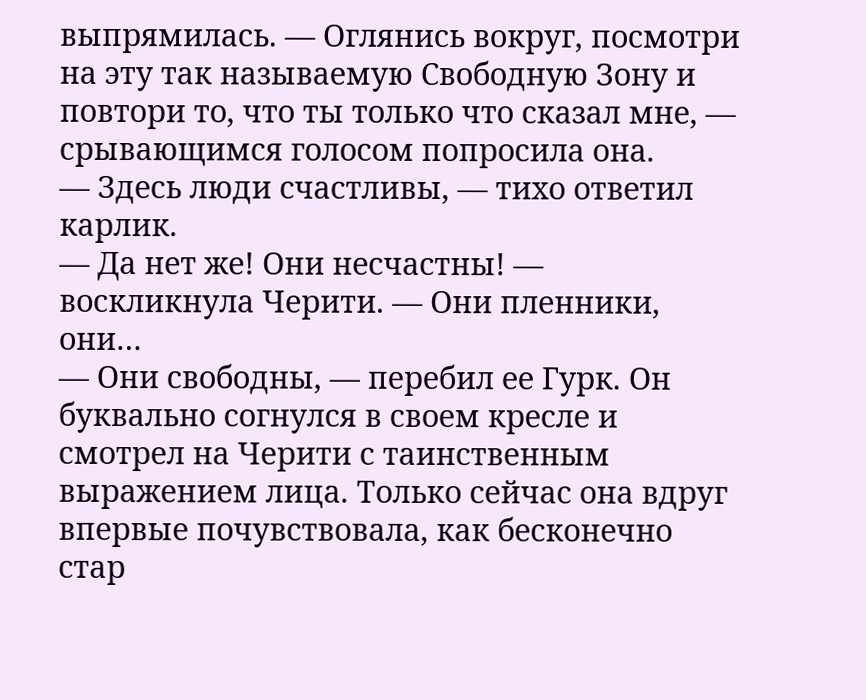выпрямилась. — Оглянись вокруг, посмотри на эту так называемую Свободную Зону и повтори то, что ты только что сказал мне, — срывающимся голосом попросила она.
— Здесь люди счастливы, — тихо ответил карлик.
— Да нет же! Они несчастны! — воскликнула Черити. — Они пленники, они…
— Они свободны, — перебил ее Гурк. Он буквально согнулся в своем кресле и смотрел на Черити с таинственным выражением лица. Только сейчас она вдруг впервые почувствовала, как бесконечно стар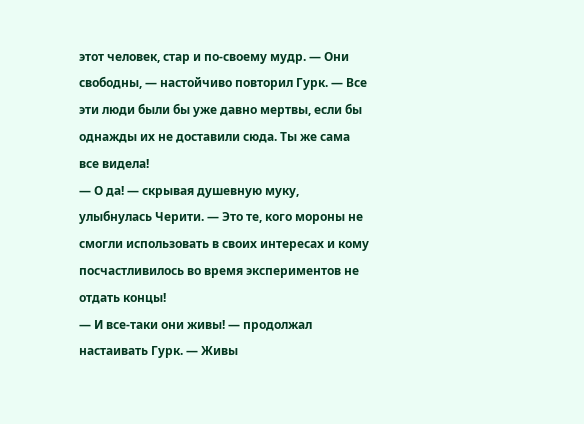этот человек, стар и по-своему мудр. — Они свободны, — настойчиво повторил Гурк. — Все эти люди были бы уже давно мертвы, если бы однажды их не доставили сюда. Ты же сама все видела!
— О да! — скрывая душевную муку, улыбнулась Черити. — Это те, кого мороны не смогли использовать в своих интересах и кому посчастливилось во время экспериментов не отдать концы!
— И все-таки они живы! — продолжал настаивать Гурк. — Живы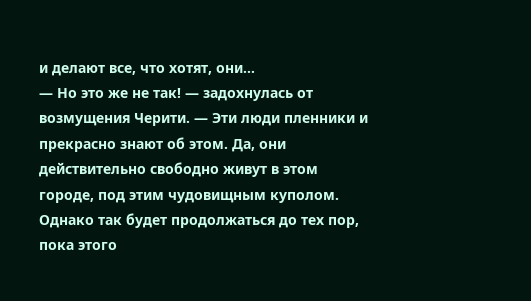и делают все, что хотят, они…
— Но это же не так! — задохнулась от возмущения Черити. — Эти люди пленники и прекрасно знают об этом. Да, они действительно свободно живут в этом городе, под этим чудовищным куполом. Однако так будет продолжаться до тех пор, пока этого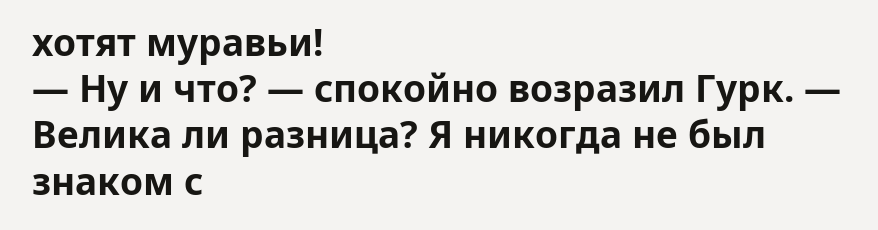хотят муравьи!
— Ну и что? — спокойно возразил Гурк. — Велика ли разница? Я никогда не был знаком с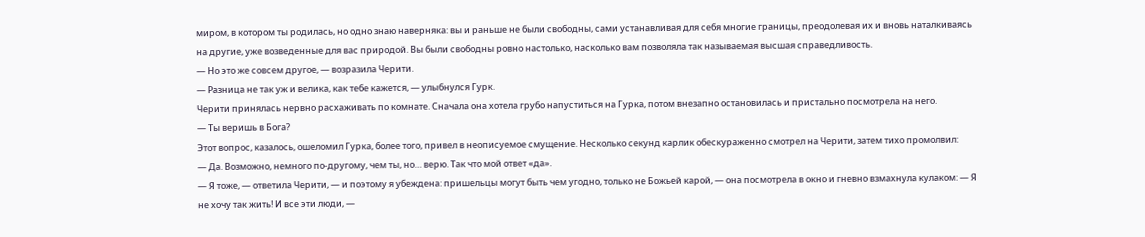миром, в котором ты родилась, но одно знаю наверняка: вы и раньше не были свободны, сами устанавливая для себя многие границы, преодолевая их и вновь наталкиваясь на другие, уже возведенные для вас природой. Вы были свободны ровно настолько, насколько вам позволяла так называемая высшая справедливость.
— Но это же совсем другое, — возразила Черити.
— Разница не так уж и велика, как тебе кажется, — улыбнулся Гурк.
Черити принялась нервно расхаживать по комнате. Сначала она хотела грубо напуститься на Гурка, потом внезапно остановилась и пристально посмотрела на него.
— Ты веришь в Бога?
Этот вопрос, казалось, ошеломил Гурка, более того, привел в неописуемое смущение. Несколько секунд карлик обескураженно смотрел на Черити, затем тихо промолвил:
— Да. Возможно, немного по-другому, чем ты, но… верю. Так что мой ответ «да».
— Я тоже, — ответила Черити, — и поэтому я убеждена: пришельцы могут быть чем угодно, только не Божьей карой, — она посмотрела в окно и гневно взмахнула кулаком: — Я не хочу так жить! И все эти люди, —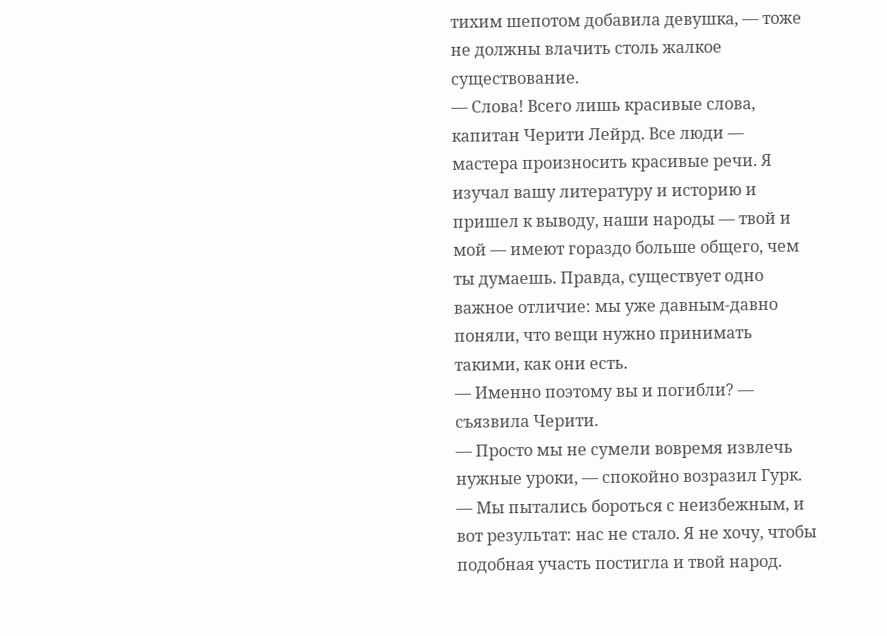тихим шепотом добавила девушка, — тоже не должны влачить столь жалкое существование.
— Слова! Всего лишь красивые слова, капитан Черити Лейрд. Все люди — мастера произносить красивые речи. Я изучал вашу литературу и историю и пришел к выводу, наши народы — твой и мой — имеют гораздо больше общего, чем ты думаешь. Правда, существует одно важное отличие: мы уже давным-давно поняли, что вещи нужно принимать такими, как они есть.
— Именно поэтому вы и погибли? — съязвила Черити.
— Просто мы не сумели вовремя извлечь нужные уроки, — спокойно возразил Гурк. — Мы пытались бороться с неизбежным, и вот результат: нас не стало. Я не хочу, чтобы подобная участь постигла и твой народ.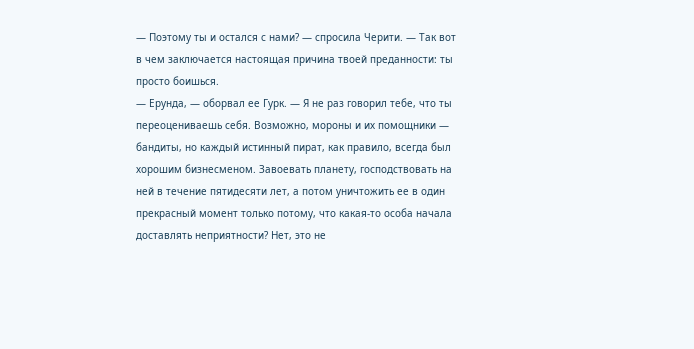— Поэтому ты и остался с нами? — спросила Черити. — Так вот в чем заключается настоящая причина твоей преданности: ты просто боишься.
— Ерунда, — оборвал ее Гурк. — Я не раз говорил тебе, что ты переоцениваешь себя. Возможно, мороны и их помощники — бандиты, но каждый истинный пират, как правило, всегда был хорошим бизнесменом. Завоевать планету, господствовать на ней в течение пятидесяти лет, а потом уничтожить ее в один прекрасный момент только потому, что какая-то особа начала доставлять неприятности? Нет, это не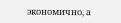экономично, а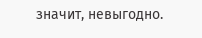значит, невыгодно.